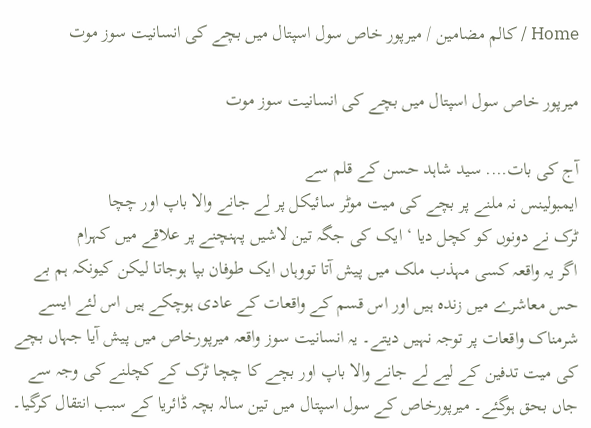Home / کالم مضامین / میرپور خاص سول اسپتال میں بچے کی انسانیت سوز موت

میرپور خاص سول اسپتال میں بچے کی انسانیت سوز موت

آج کی بات…. سید شاہد حسن کے قلم سے
ایمبولینس نہ ملنے پر بچے کی میت موٹر سائیکل پر لے جانے والا باپ اور چچا
ٹرک نے دونوں کو کچل دیا ‘ ایک کی جگہ تین لاشیں پہنچنے پر علاقے میں کہرام
اگر یہ واقعہ کسی مہذب ملک میں پیش آتا تووہاں ایک طوفان بپا ہوجاتا لیکن کیونکہ ہم بے حس معاشرے میں زندہ ہیں اور اس قسم کے واقعات کے عادی ہوچکے ہیں اس لئے ایسے شرمناک واقعات پر توجہ نہیں دیتے۔ یہ انسانیت سوز واقعہ میرپورخاص میں پیش آیا جہاں بچے کی میت تدفین کے لیے لے جانے والا باپ اور بچے کا چچا ٹرک کے کچلنے کی وجہ سے جاں بحق ہوگئے۔ میرپورخاص کے سول اسپتال میں تین سالہ بچہ ڈائریا کے سبب انتقال کرگیا۔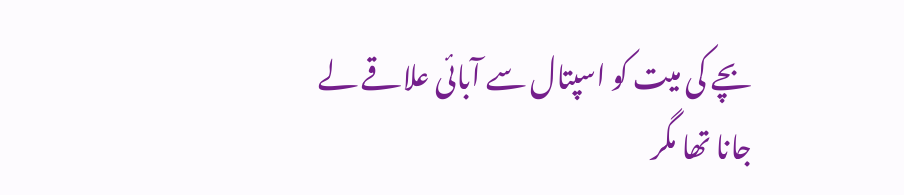بچے کی میت کو اسپتال سے آبائی علاقے لے جانا تھا مگر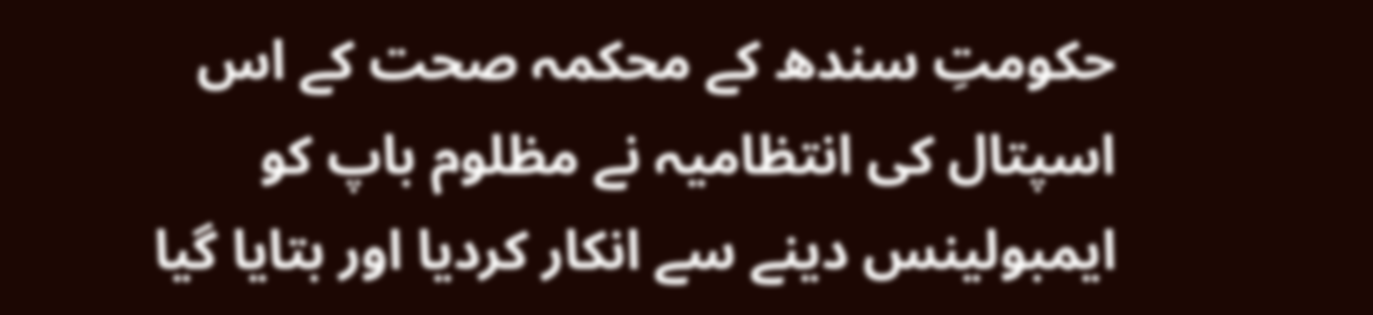حکومتِ سندھ کے محکمہ صحت کے اس اسپتال کی انتظامیہ نے مظلوم باپ کو ایمبولینس دینے سے انکار کردیا اور بتایا گیا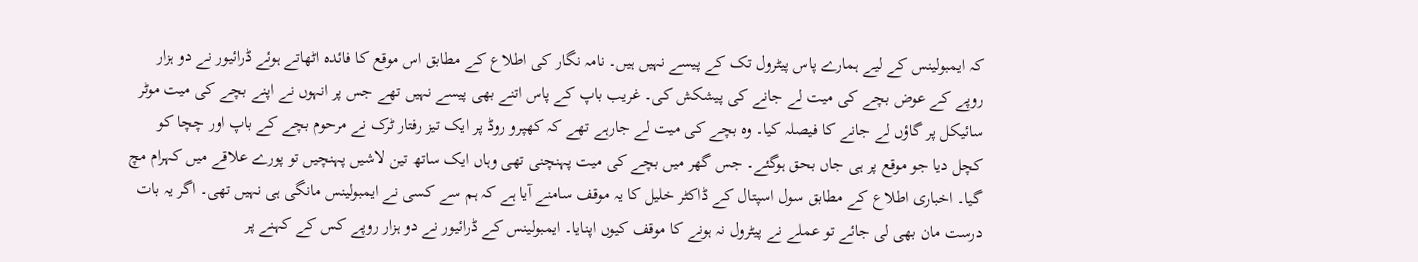کہ ایمبولینس کے لیے ہمارے پاس پیٹرول تک کے پیسے نہیں ہیں۔ نامہ نگار کی اطلاع کے مطابق اس موقع کا فائدہ اٹھاتے ہوئے ڈرائیور نے دو ہزار روپے کے عوض بچے کی میت لے جانے کی پیشکش کی۔ غریب باپ کے پاس اتنے بھی پیسے نہیں تھے جس پر انہوں نے اپنے بچے کی میت موٹر سائیکل پر گاؤں لے جانے کا فیصلہ کیا۔ وہ بچے کی میت لے جارہے تھے کہ کھپرو روڈ پر ایک تیز رفتار ٹرک نے مرحوم بچے کے باپ اور چچا کو کچل دیا جو موقع پر ہی جاں بحق ہوگئے۔ جس گھر میں بچے کی میت پہنچنی تھی وہاں ایک ساتھ تین لاشیں پہنچیں تو پورے علاقے میں کہرام مچ گیا۔ اخباری اطلاع کے مطابق سول اسپتال کے ڈاکٹر خلیل کا یہ موقف سامنے آیا ہے کہ ہم سے کسی نے ایمبولینس مانگی ہی نہیں تھی۔ اگر یہ بات درست مان بھی لی جائے تو عملے نے پیٹرول نہ ہونے کا موقف کیوں اپنایا۔ ایمبولینس کے ڈرائیور نے دو ہزار روپے کس کے کہنے پر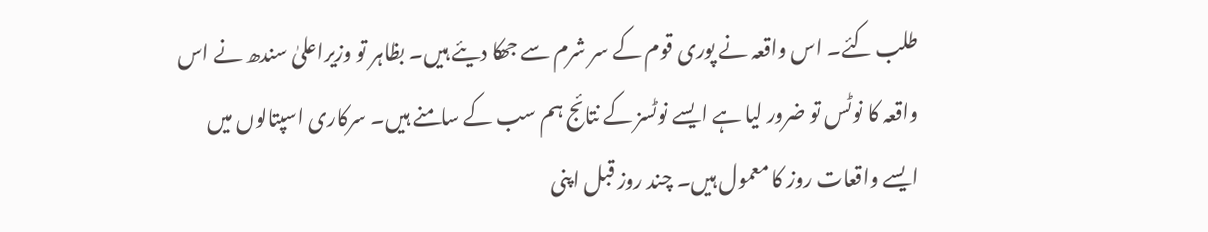طلب کئے۔ اس واقعہ نے پوری قوم کے سر شرم سے جھکا دیئے ہیں۔ بظاہر تو وزیراعلیٰ سندھ نے اس واقعہ کا نوٹس تو ضرور لیا ہے ایسے نوٹسز کے نتائج ہم سب کے سامنے ہیں۔ سرکاری اسپتالوں میں ایسے واقعات روز کا معمول ہیں۔ چند روز قبل اپنی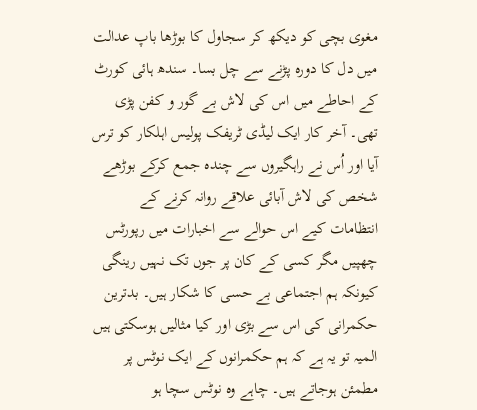مغوی بچی کو دیکھ کر سجاول کا بوڑھا باپ عدالت میں دل کا دورہ پڑنے سے چل بسا۔ سندھ ہائی کورٹ کے احاطے میں اس کی لاش بے گور و کفن پڑی تھی۔ آخر کار ایک لیڈی ٹریفک پولیس اہلکار کو ترس آیا اور اُس نے راہگیروں سے چندہ جمع کرکے بوڑھے شخص کی لاش آبائی علاقے روانہ کرنے کے انتظامات کیے اس حوالے سے اخبارات میں رپورٹس چھپیں مگر کسی کے کان پر جوں تک نہیں رینگی کیونکہ ہم اجتماعی بے حسی کا شکار ہیں۔ بدترین حکمرانی کی اس سے بڑی اور کیا مثالیں ہوسکتی ہیں المیہ تو یہ ہے کہ ہم حکمرانوں کے ایک نوٹس پر مطمئن ہوجاتے ہیں۔ چاہے وہ نوٹس سچا ہو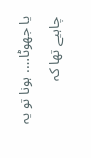یا جھوٹا…. ہونا تو یہ چاہیے تھا کہ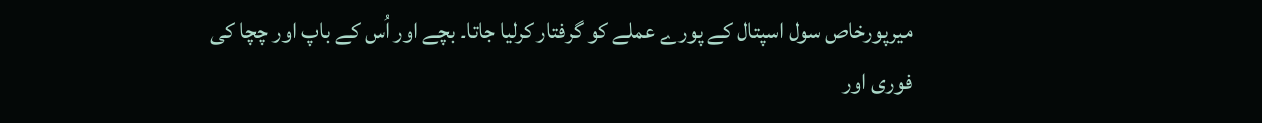میرپورخاص سول اسپتال کے پورے عملے کو گرفتار کرلیا جاتا۔ بچے اور اُس کے باپ اور چچا کی فوری اور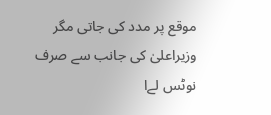موقع پر مدد کی جاتی مگر وزیراعلیٰ کی جانب سے صرف نوٹس لےا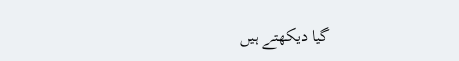گیا دیکھتے ہیں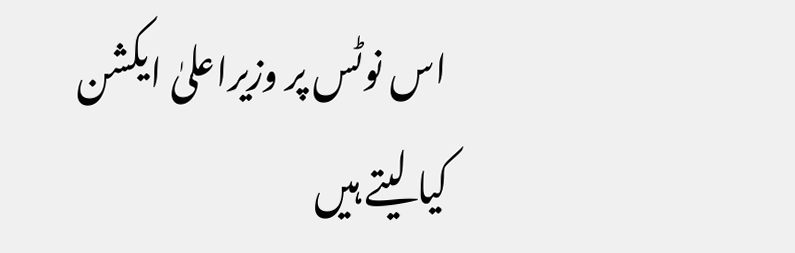اس نوٹس پر وزیراعلیٰ ایکشن کیا لیتے ہیں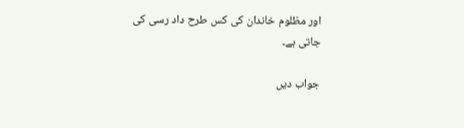اور مظلوم خاندان کی کس طرح داد رسی کی جاتی ہے۔

جواب دیں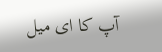آپ کا ای میل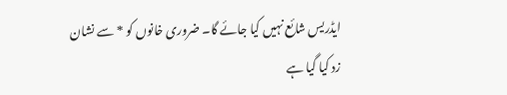ایڈریس شائع نہیں کیا جائے گا۔ ضروری خانوں کو * سے نشان زد کیا گیا ہے